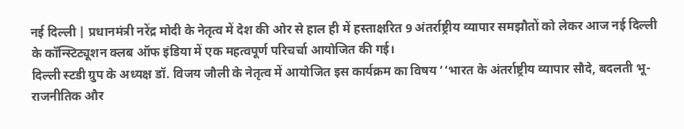नई दिल्ली | प्रधानमंत्री नरेंद्र मोदी के नेतृत्व में देश की ओर से हाल ही में हस्ताक्षरित 9 अंतर्राष्ट्रीय व्यापार समझौतों को लेकर आज नई दिल्ली के कॉन्स्टिट्यूशन क्लब ऑफ इंडिया में एक महत्वपूर्ण परिचर्चा आयोजित की गई।
दिल्ली स्टडी ग्रुप के अध्यक्ष डॉ. विजय जौली के नेतृत्व में आयोजित इस कार्यक्रम का विषय ‘‘भारत के अंतर्राष्ट्रीय व्यापार सौदे, बदलती भू-राजनीतिक और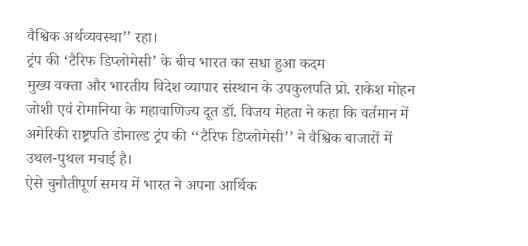वैश्विक अर्थव्यवस्था’’ रहा।
ट्रंप की ‘टैरिफ डिप्लोमेसी’ के बीच भारत का सधा हुआ कदम
मुख्य वक्ता और भारतीय विदेश व्यापार संस्थान के उपकुलपति प्रो. राकेश मोहन जोशी एवं रोमानिया के महावाणिज्य दूत डॉ. विजय मेहता ने कहा कि वर्तमान में अमेरिकी राष्ट्रपति डोनाल्ड ट्रंप की ‘‘टैरिफ डिप्लोमेसी’’ ने वैश्विक बाजारों में उथल-पुथल मचाई है।
ऐसे चुनौतीपूर्ण समय में भारत ने अपना आर्थिक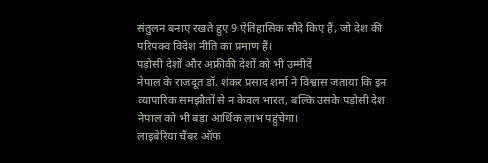संतुलन बनाए रखते हुए 9 ऐतिहासिक सौदे किए हैं, जो देश की परिपक्व विदेश नीति का प्रमाण हैं।
पड़ोसी देशों और अफ्रीकी देशों को भी उम्मीदें
नेपाल के राजदूत डॉ. शंकर प्रसाद शर्मा ने विश्वास जताया कि इन व्यापारिक समझौतों से न केवल भारत, बल्कि उसके पड़ोसी देश नेपाल को भी बड़ा आर्थिक लाभ पहुंचेगा।
लाइबेरिया चैंबर ऑफ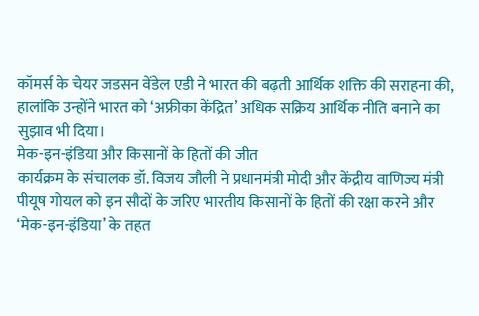कॉमर्स के चेयर जडसन वेंडेल एडी ने भारत की बढ़ती आर्थिक शक्ति की सराहना की, हालांकि उन्होंने भारत को ‘अफ्रीका केंद्रित’ अधिक सक्रिय आर्थिक नीति बनाने का सुझाव भी दिया।
मेक-इन-इंडिया और किसानों के हितों की जीत
कार्यक्रम के संचालक डॉ. विजय जौली ने प्रधानमंत्री मोदी और केंद्रीय वाणिज्य मंत्री पीयूष गोयल को इन सौदों के जरिए भारतीय किसानों के हितों की रक्षा करने और ‘मेक-इन-इंडिया’ के तहत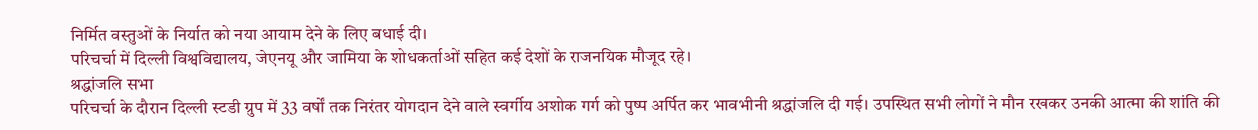निर्मित वस्तुओं के निर्यात को नया आयाम देने के लिए बधाई दी।
परिचर्चा में दिल्ली विश्वविद्यालय, जेएनयू और जामिया के शोधकर्ताओं सहित कई देशों के राजनयिक मौजूद रहे।
श्रद्धांजलि सभा
परिचर्चा के दौरान दिल्ली स्टडी ग्रुप में 33 वर्षों तक निरंतर योगदान देने वाले स्वर्गीय अशोक गर्ग को पुष्प अर्पित कर भावभीनी श्रद्धांजलि दी गई। उपस्थित सभी लोगों ने मौन रखकर उनकी आत्मा की शांति की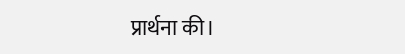प्रार्थना की।